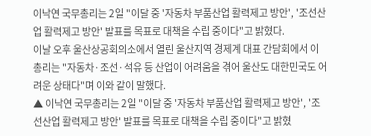이낙연 국무총리는 2일 "이달 중 '자동차 부품산업 활력제고 방안', '조선산업 활력제고 방안' 발표를 목표로 대책을 수립 중이다"고 밝혔다.
이날 오후 울산상공회의소에서 열린 울산지역 경제계 대표 간담회에서 이 총리는 "자동차·조선·석유 등 산업이 어려움을 겪어 울산도 대한민국도 어려운 상태다"며 이와 같이 말했다.
▲ 이낙연 국무총리는 2일 "이달 중 '자동차 부품산업 활력제고 방안', '조선산업 활력제고 방안' 발표를 목표로 대책을 수립 중이다"고 밝혔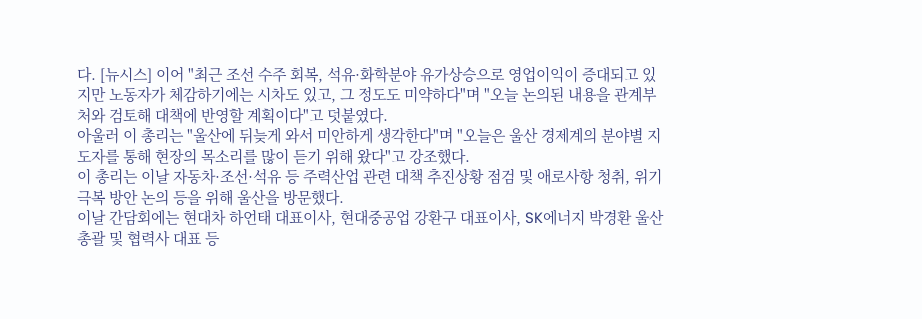다. [뉴시스] 이어 "최근 조선 수주 회복, 석유·화학분야 유가상승으로 영업이익이 증대되고 있지만 노동자가 체감하기에는 시차도 있고, 그 정도도 미약하다"며 "오늘 논의된 내용을 관계부처와 검토해 대책에 반영할 계획이다"고 덧붙였다.
아울러 이 총리는 "울산에 뒤늦게 와서 미안하게 생각한다"며 "오늘은 울산 경제계의 분야별 지도자를 통해 현장의 목소리를 많이 듣기 위해 왔다"고 강조했다.
이 총리는 이날 자동차·조선·석유 등 주력산업 관련 대책 추진상황 점검 및 애로사항 청취, 위기극복 방안 논의 등을 위해 울산을 방문했다.
이날 간담회에는 현대차 하언태 대표이사, 현대중공업 강환구 대표이사, SK에너지 박경환 울산총괄 및 협력사 대표 등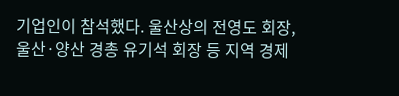기업인이 참석했다. 울산상의 전영도 회장, 울산·양산 경총 유기석 회장 등 지역 경제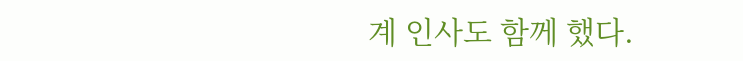계 인사도 함께 했다.